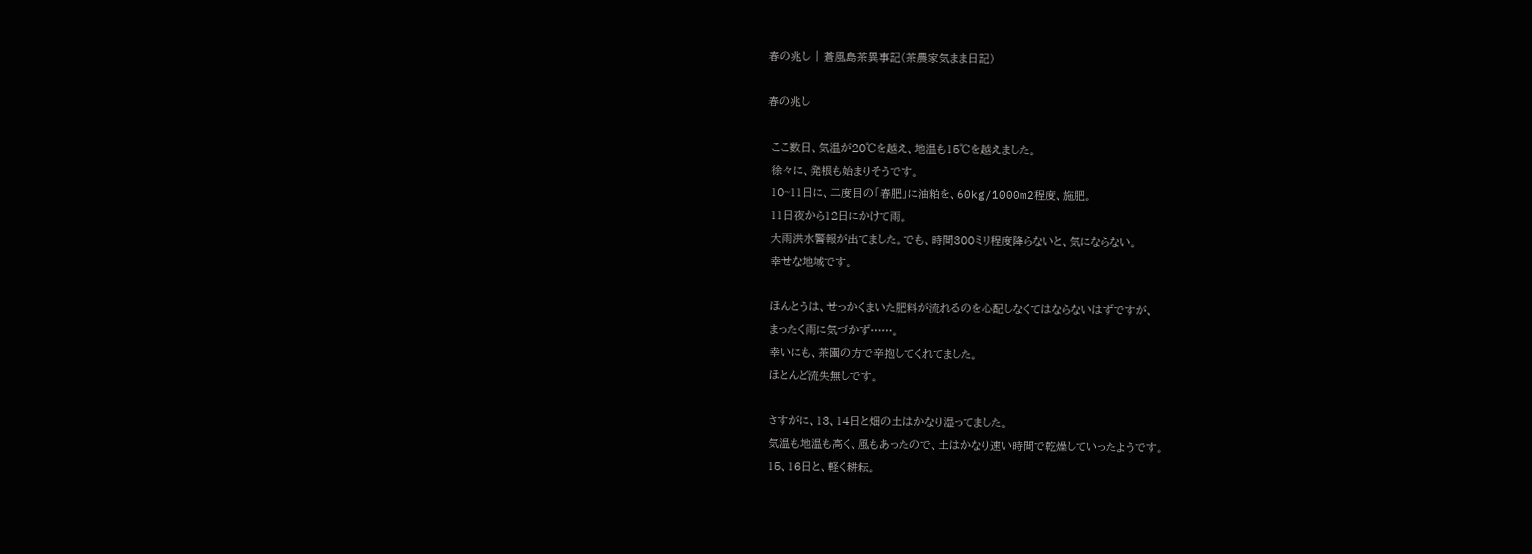春の兆し | 蒼風島茶異事記(茶農家気まま日記)

春の兆し

 ここ数日、気温が20℃を越え、地温も15℃を越えました。
 徐々に、発根も始まりそうです。
 10~11日に、二度目の「春肥」に油粕を、60kg/1000m2程度、施肥。
 11日夜から12日にかけて雨。
 大雨洪水警報が出てました。でも、時間300ミリ程度降らないと、気にならない。
 幸せな地域です。

 ほんとうは、せっかくまいた肥料が流れるのを心配しなくてはならないはずですが、
 まったく雨に気づかず……。
 幸いにも、茶園の方で辛抱してくれてました。
 ほとんど流失無しです。

 さすがに、13、14日と畑の土はかなり湿ってました。
 気温も地温も高く、風もあったので、土はかなり速い時間で乾燥していったようです。
 15、16日と、軽く耕耘。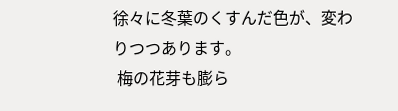徐々に冬葉のくすんだ色が、変わりつつあります。
 梅の花芽も膨ら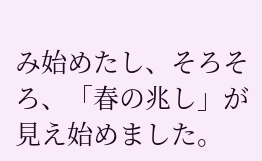み始めたし、そろそろ、「春の兆し」が見え始めました。